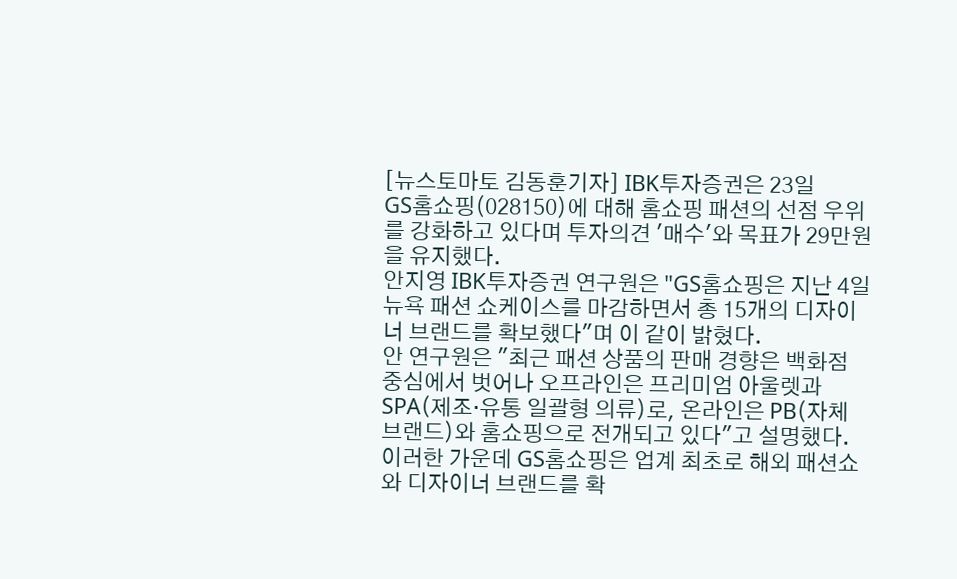[뉴스토마토 김동훈기자] IBK투자증권은 23일
GS홈쇼핑(028150)에 대해 홈쇼핑 패션의 선점 우위를 강화하고 있다며 투자의견 '매수'와 목표가 29만원을 유지했다.
안지영 IBK투자증권 연구원은 "GS홈쇼핑은 지난 4일 뉴욕 패션 쇼케이스를 마감하면서 총 15개의 디자이너 브랜드를 확보했다"며 이 같이 밝혔다.
안 연구원은 "최근 패션 상품의 판매 경향은 백화점 중심에서 벗어나 오프라인은 프리미엄 아울렛과 SPA(제조·유통 일괄형 의류)로, 온라인은 PB(자체 브랜드)와 홈쇼핑으로 전개되고 있다"고 설명했다.
이러한 가운데 GS홈쇼핑은 업계 최초로 해외 패션쇼와 디자이너 브랜드를 확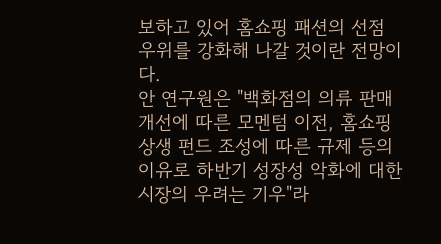보하고 있어 홈쇼핑 패션의 선점 우위를 강화해 나갈 것이란 전망이다.
안 연구원은 "백화점의 의류 판매 개선에 따른 모멘텀 이전, 홈쇼핑 상생 펀드 조성에 따른 규제 등의 이유로 하반기 성장성 악화에 대한 시장의 우려는 기우"라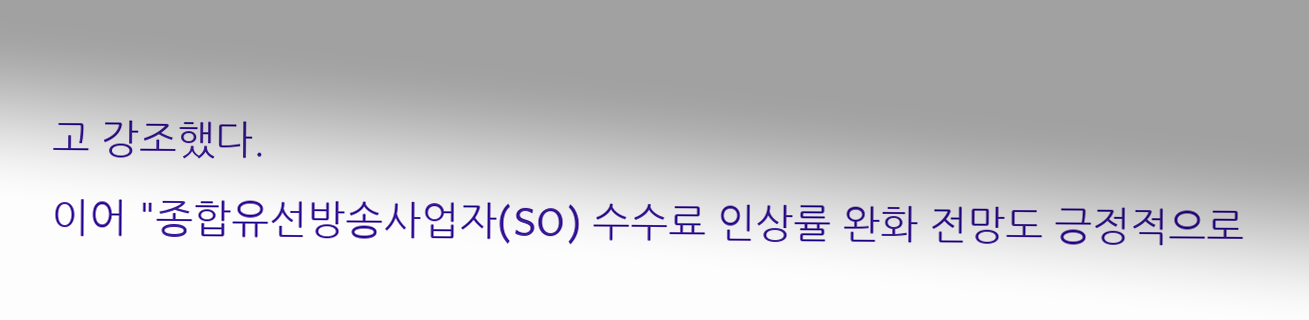고 강조했다.
이어 "종합유선방송사업자(SO) 수수료 인상률 완화 전망도 긍정적으로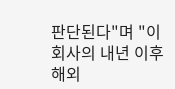판단된다"며 "이 회사의 내년 이후 해외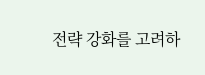전략 강화를 고려하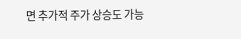면 추가적 주가 상승도 가능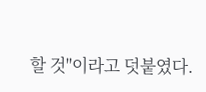할 것"이라고 덧붙였다.